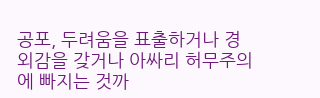공포, 두려움을 표출하거나 경외감을 갖거나 아싸리 허무주의에 빠지는 것까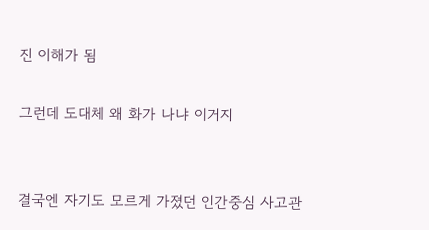진 이해가 됨

그런데 도대체 왜 화가 나냐 이거지


결국엔 자기도 모르게 가졌던 인간중심 사고관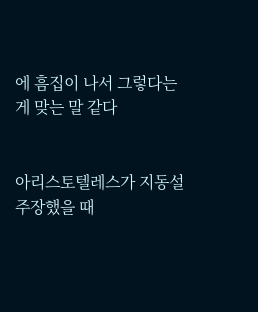에 흠집이 나서 그렇다는 게 맞는 말 같다


아리스토텔레스가 지동설 주장했을 때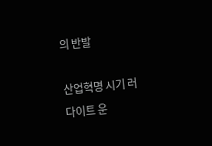의 반발

산업혁명 시기 러다이트 운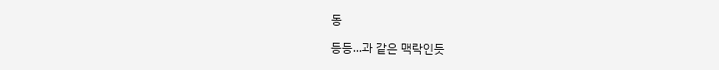동

등등...과 같은 맥락인듯